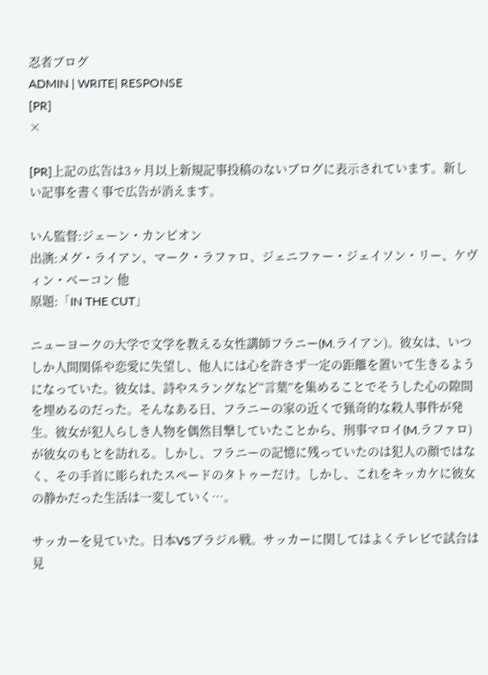忍者ブログ
ADMIN | WRITE| RESPONSE
[PR]
×

[PR]上記の広告は3ヶ月以上新規記事投稿のないブログに表示されています。新しい記事を書く事で広告が消えます。

いん監督:ジェーン・カンピオン
出演:メグ・ライアン、マーク・ラファロ、ジェニファー・ジェイソン・リー、ケヴィン・ベーコン 他
原題:「IN THE CUT」

ニューヨークの大学で文学を教える女性講師フラニー(M.ライアン)。彼女は、いつしか人間関係や恋愛に失望し、他人には心を許さず一定の距離を置いて生きるようになっていた。彼女は、詩やスラングなど“言葉”を集めることでそうした心の隙間を埋めるのだった。そんなある日、フラニーの家の近くで猟奇的な殺人事件が発生。彼女が犯人らしき人物を偶然目撃していたことから、刑事マロイ(M.ラファロ)が彼女のもとを訪れる。しかし、フラニーの記憶に残っていたのは犯人の顔ではなく、その手首に彫られたスペードのタトゥーだけ。しかし、これをキッカケに彼女の静かだった生活は一変していく…。

サッカーを見ていた。日本VSブラジル戦。サッカーに関してはよくテレビで試合は見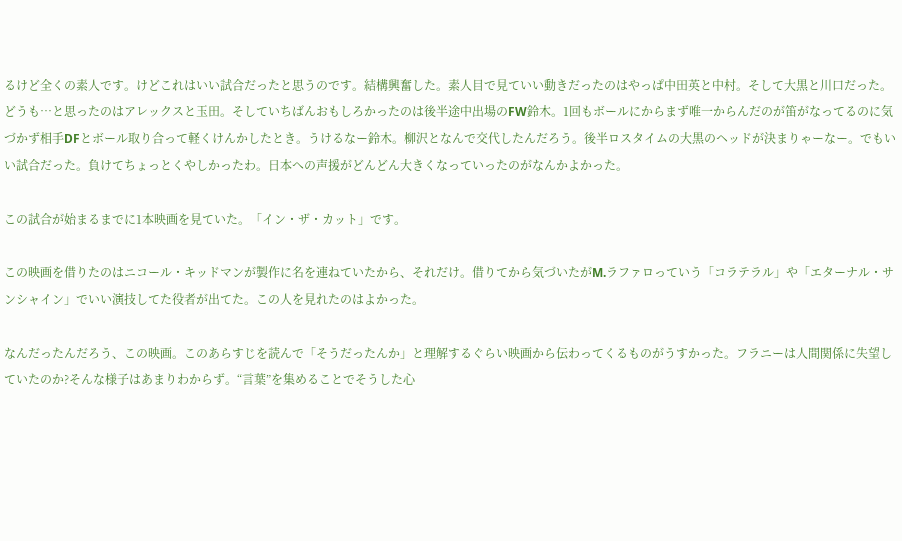るけど全くの素人です。けどこれはいい試合だったと思うのです。結構興奮した。素人目で見ていい動きだったのはやっぱ中田英と中村。そして大黒と川口だった。どうも…と思ったのはアレックスと玉田。そしていちばんおもしろかったのは後半途中出場のFW鈴木。1回もボールにからまず唯一からんだのが笛がなってるのに気づかず相手DFとボール取り合って軽くけんかしたとき。うけるなー鈴木。柳沢となんで交代したんだろう。後半ロスタイムの大黒のヘッドが決まりゃーなー。でもいい試合だった。負けてちょっとくやしかったわ。日本への声援がどんどん大きくなっていったのがなんかよかった。

この試合が始まるまでに1本映画を見ていた。「イン・ザ・カット」です。

この映画を借りたのはニコール・キッドマンが製作に名を連ねていたから、それだけ。借りてから気づいたがM.ラファロっていう「コラテラル」や「エターナル・サンシャイン」でいい演技してた役者が出てた。この人を見れたのはよかった。

なんだったんだろう、この映画。このあらすじを読んで「そうだったんか」と理解するぐらい映画から伝わってくるものがうすかった。フラニーは人間関係に失望していたのか?そんな様子はあまりわからず。“言葉”を集めることでそうした心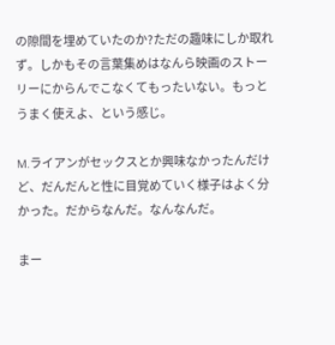の隙間を埋めていたのか?ただの趣味にしか取れず。しかもその言葉集めはなんら映画のストーリーにからんでこなくてもったいない。もっとうまく使えよ、という感じ。

M.ライアンがセックスとか興味なかったんだけど、だんだんと性に目覚めていく様子はよく分かった。だからなんだ。なんなんだ。

まー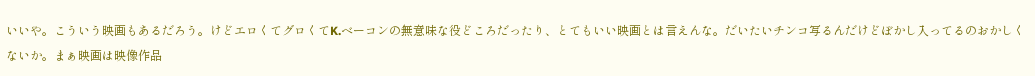いいや。こういう映画もあるだろう。けどエロくてグロくてK.ベーコンの無意味な役どころだったり、とてもいい映画とは言えんな。だいたいチンコ写るんだけどぼかし入ってるのおかしくないか。まぁ映画は映像作品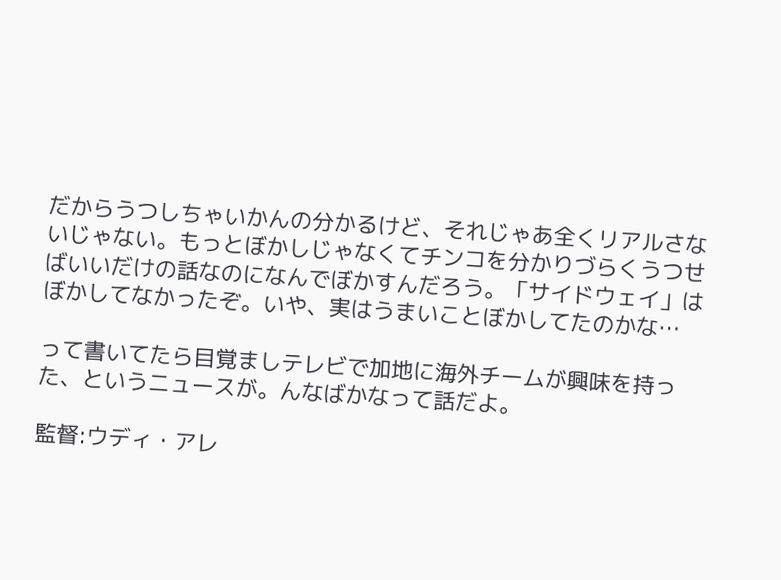だからうつしちゃいかんの分かるけど、それじゃあ全くリアルさないじゃない。もっとぼかしじゃなくてチンコを分かりづらくうつせばいいだけの話なのになんでぼかすんだろう。「サイドウェイ」はぼかしてなかったぞ。いや、実はうまいことぼかしてたのかな…

って書いてたら目覚ましテレビで加地に海外チームが興味を持った、というニュースが。んなばかなって話だよ。

監督:ウディ・アレ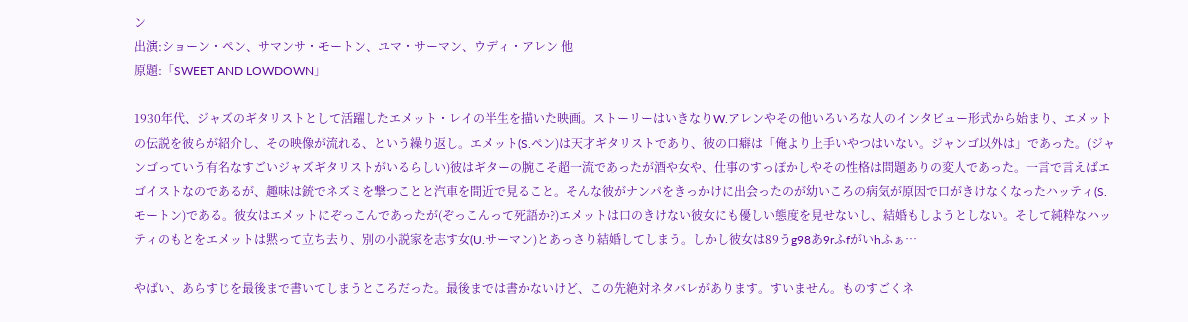ン
出演:ショーン・ペン、サマンサ・モートン、ユマ・サーマン、ウディ・アレン 他
原題:「SWEET AND LOWDOWN」

1930年代、ジャズのギタリストとして活躍したエメット・レイの半生を描いた映画。ストーリーはいきなりW.アレンやその他いろいろな人のインタビュー形式から始まり、エメットの伝説を彼らが紹介し、その映像が流れる、という繰り返し。エメット(S.ペン)は天才ギタリストであり、彼の口癖は「俺より上手いやつはいない。ジャンゴ以外は」であった。(ジャンゴっていう有名なすごいジャズギタリストがいるらしい)彼はギターの腕こそ超一流であったが酒や女や、仕事のすっぽかしやその性格は問題ありの変人であった。一言で言えばエゴイストなのであるが、趣味は銃でネズミを撃つことと汽車を間近で見ること。そんな彼がナンパをきっかけに出会ったのが幼いころの病気が原因で口がきけなくなったハッティ(S.モートン)である。彼女はエメットにぞっこんであったが(ぞっこんって死語か?)エメットは口のきけない彼女にも優しい態度を見せないし、結婚もしようとしない。そして純粋なハッティのもとをエメットは黙って立ち去り、別の小説家を志す女(U.サーマン)とあっさり結婚してしまう。しかし彼女は89うg98あ9rふfがいhふぁ…

やばい、あらすじを最後まで書いてしまうところだった。最後までは書かないけど、この先絶対ネタバレがあります。すいません。ものすごくネ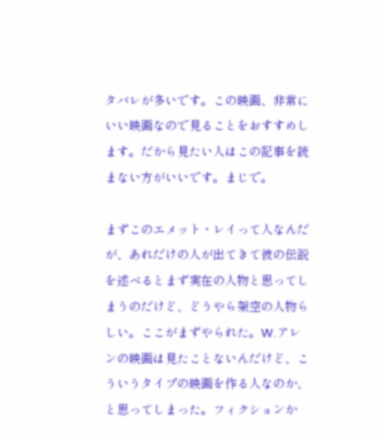タバレが多いです。この映画、非常にいい映画なので見ることをおすすめします。だから見たい人はこの記事を読まない方がいいです。まじで。

まずこのエメット・レイって人なんだが、あれだけの人が出てきて彼の伝説を述べるとまず実在の人物と思ってしまうのだけど、どうやら架空の人物らしい。ここがまずやられた。W.アレンの映画は見たことないんだけど、こういうタイプの映画を作る人なのか、と思ってしまった。フィクションか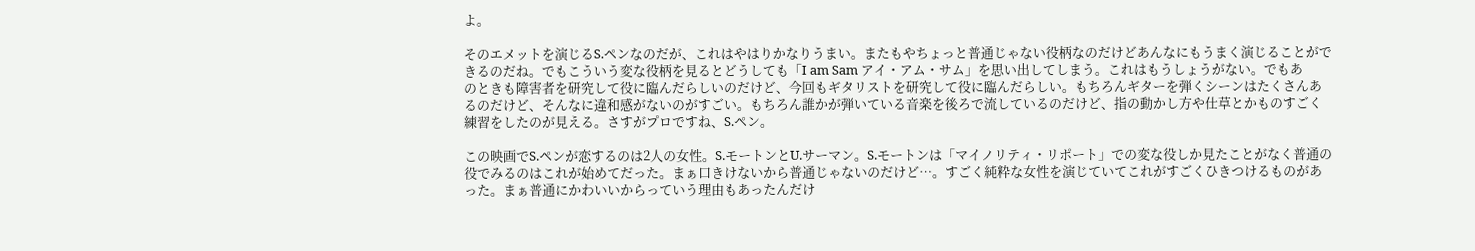よ。

そのエメットを演じるS.ペンなのだが、これはやはりかなりうまい。またもやちょっと普通じゃない役柄なのだけどあんなにもうまく演じることができるのだね。でもこういう変な役柄を見るとどうしても「I am Sam アイ・アム・サム」を思い出してしまう。これはもうしょうがない。でもあ
のときも障害者を研究して役に臨んだらしいのだけど、今回もギタリストを研究して役に臨んだらしい。もちろんギターを弾くシーンはたくさんあるのだけど、そんなに違和感がないのがすごい。もちろん誰かが弾いている音楽を後ろで流しているのだけど、指の動かし方や仕草とかものすごく練習をしたのが見える。さすがプロですね、S.ペン。

この映画でS.ペンが恋するのは2人の女性。S.モートンとU.サーマン。S.モートンは「マイノリティ・リポート」での変な役しか見たことがなく普通の役でみるのはこれが始めてだった。まぁ口きけないから普通じゃないのだけど…。すごく純粋な女性を演じていてこれがすごくひきつけるものがあった。まぁ普通にかわいいからっていう理由もあったんだけ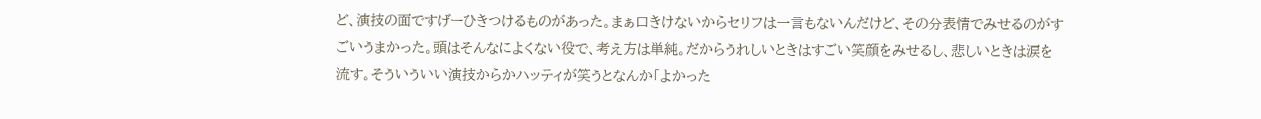ど、演技の面ですげーひきつけるものがあった。まぁ口きけないからセリフは一言もないんだけど、その分表情でみせるのがすごいうまかった。頭はそんなによくない役で、考え方は単純。だからうれしいときはすごい笑顔をみせるし、悲しいときは涙を流す。そういういい演技からかハッティが笑うとなんか「よかった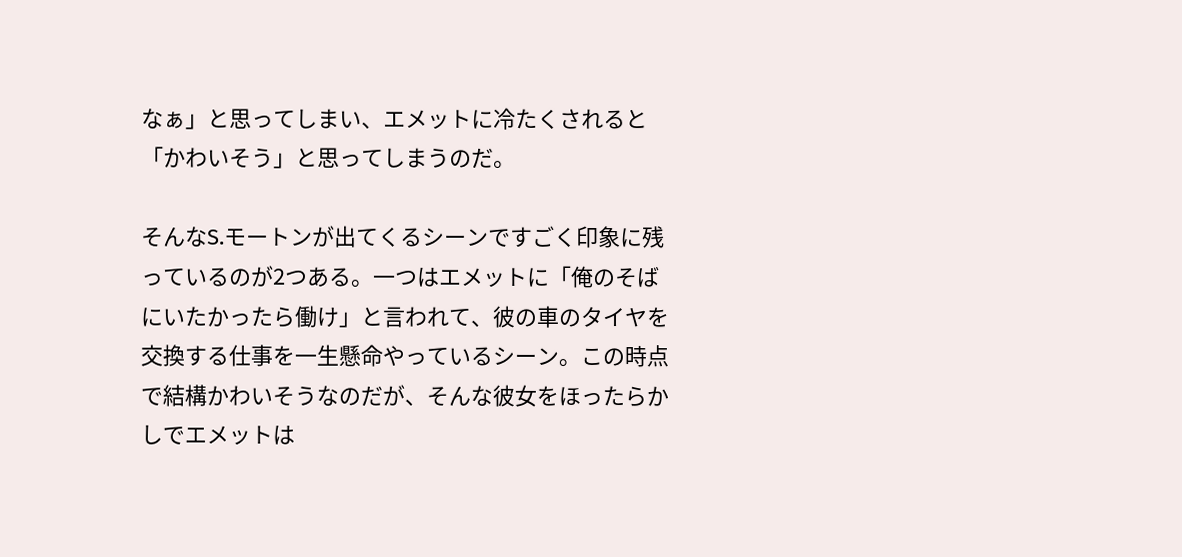なぁ」と思ってしまい、エメットに冷たくされると「かわいそう」と思ってしまうのだ。

そんなS.モートンが出てくるシーンですごく印象に残っているのが2つある。一つはエメットに「俺のそばにいたかったら働け」と言われて、彼の車のタイヤを交換する仕事を一生懸命やっているシーン。この時点で結構かわいそうなのだが、そんな彼女をほったらかしでエメットは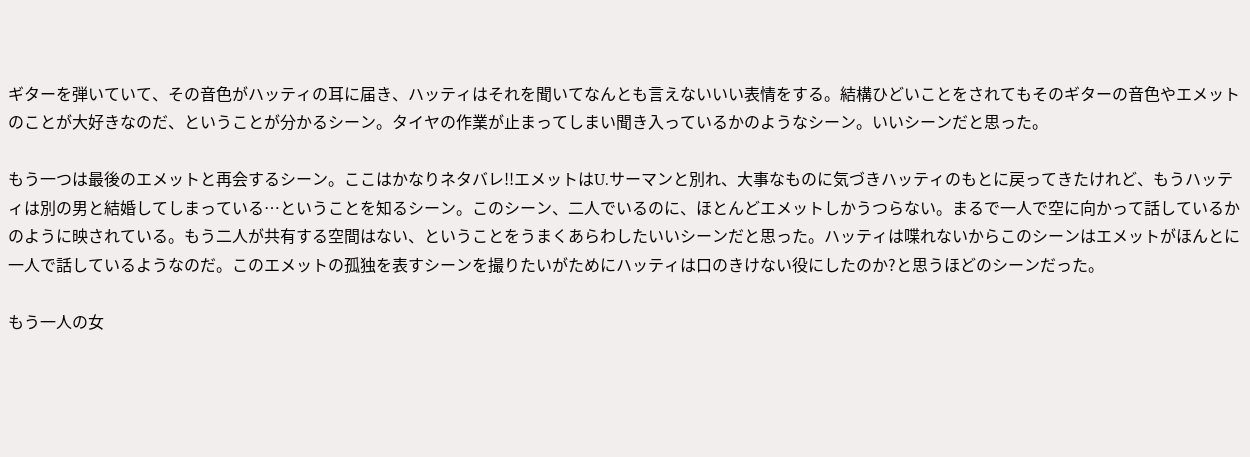ギターを弾いていて、その音色がハッティの耳に届き、ハッティはそれを聞いてなんとも言えないいい表情をする。結構ひどいことをされてもそのギターの音色やエメットのことが大好きなのだ、ということが分かるシーン。タイヤの作業が止まってしまい聞き入っているかのようなシーン。いいシーンだと思った。

もう一つは最後のエメットと再会するシーン。ここはかなりネタバレ!!エメットはU.サーマンと別れ、大事なものに気づきハッティのもとに戻ってきたけれど、もうハッティは別の男と結婚してしまっている…ということを知るシーン。このシーン、二人でいるのに、ほとんどエメットしかうつらない。まるで一人で空に向かって話しているかのように映されている。もう二人が共有する空間はない、ということをうまくあらわしたいいシーンだと思った。ハッティは喋れないからこのシーンはエメットがほんとに一人で話しているようなのだ。このエメットの孤独を表すシーンを撮りたいがためにハッティは口のきけない役にしたのか?と思うほどのシーンだった。

もう一人の女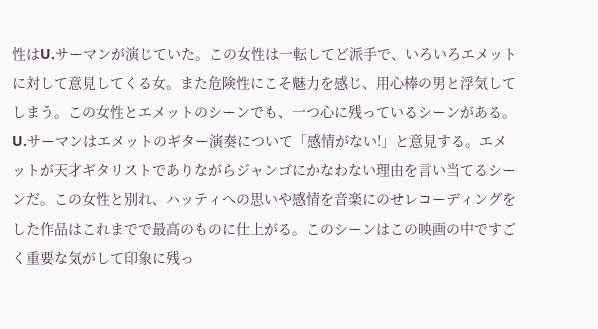性はU.サーマンが演じていた。この女性は一転してど派手で、いろいろエメットに対して意見してくる女。また危険性にこそ魅力を感じ、用心棒の男と浮気してしまう。この女性とエメットのシーンでも、一つ心に残っているシーンがある。U.サーマンはエメットのギター演奏について「感情がない!」と意見する。エメットが天才ギタリストでありながらジャンゴにかなわない理由を言い当てるシーンだ。この女性と別れ、ハッティへの思いや感情を音楽にのせレコーディングをした作品はこれまでで最高のものに仕上がる。このシーンはこの映画の中ですごく重要な気がして印象に残っ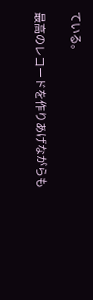ている。

最高のレコードを作りあげながらも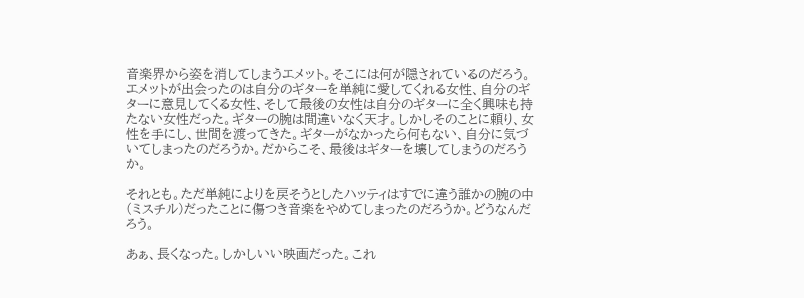音楽界から姿を消してしまうエメット。そこには何が隠されているのだろう。エメットが出会ったのは自分のギターを単純に愛してくれる女性、自分のギターに意見してくる女性、そして最後の女性は自分のギターに全く興味も持たない女性だった。ギターの腕は間違いなく天才。しかしそのことに頼り、女性を手にし、世間を渡ってきた。ギターがなかったら何もない、自分に気づいてしまったのだろうか。だからこそ、最後はギターを壊してしまうのだろうか。

それとも。ただ単純によりを戻そうとしたハッティはすでに違う誰かの腕の中(ミスチル)だったことに傷つき音楽をやめてしまったのだろうか。どうなんだろう。

あぁ、長くなった。しかしいい映画だった。これ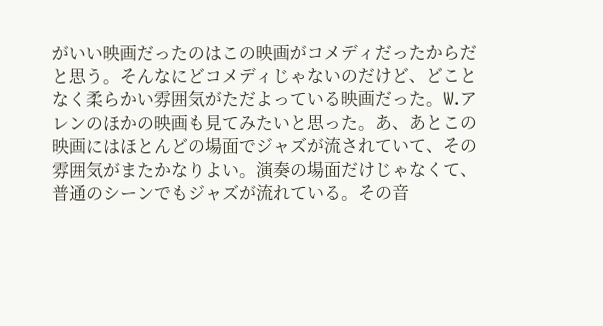がいい映画だったのはこの映画がコメディだったからだと思う。そんなにどコメディじゃないのだけど、どことなく柔らかい雰囲気がただよっている映画だった。W.アレンのほかの映画も見てみたいと思った。あ、あとこの映画にはほとんどの場面でジャズが流されていて、その雰囲気がまたかなりよい。演奏の場面だけじゃなくて、普通のシーンでもジャズが流れている。その音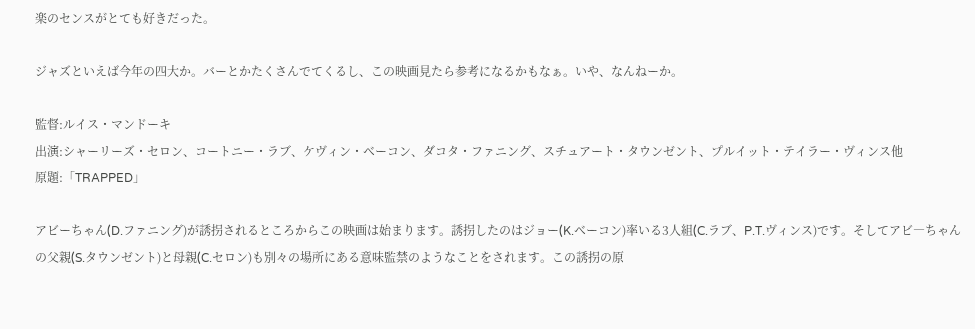楽のセンスがとても好きだった。

ジャズといえば今年の四大か。バーとかたくさんでてくるし、この映画見たら参考になるかもなぁ。いや、なんねーか。

監督:ルイス・マンドーキ
出演:シャーリーズ・セロン、コートニー・ラブ、ケヴィン・ベーコン、ダコタ・ファニング、スチュアート・タウンゼント、プルイット・テイラー・ヴィンス他
原題:「TRAPPED」

アビーちゃん(D.ファニング)が誘拐されるところからこの映画は始まります。誘拐したのはジョー(K.ベーコン)率いる3人組(C.ラブ、P.T.ヴィンス)です。そしてアビ―ちゃんの父親(S.タウンゼント)と母親(C.セロン)も別々の場所にある意味監禁のようなことをされます。この誘拐の原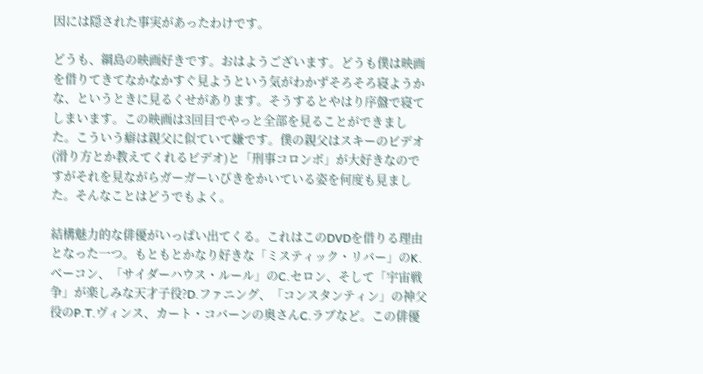因には隠された事実があったわけです。

どうも、綱島の映画好きです。おはようございます。どうも僕は映画を借りてきてなかなかすぐ見ようという気がわかずそろそろ寝ようかな、というときに見るくせがあります。そうするとやはり序盤で寝てしまいます。この映画は3回目でやっと全部を見ることができました。こういう癖は親父に似ていて嫌です。僕の親父はスキーのビデオ(滑り方とか教えてくれるビデオ)と「刑事コロンボ」が大好きなのですがそれを見ながらガーガーいびきをかいている姿を何度も見ました。そんなことはどうでもよく。

結構魅力的な俳優がいっぱい出てくる。これはこのDVDを借りる理由となった一つ。もともとかなり好きな「ミスティック・リバー」のK.ベーコン、「サイダーハウス・ルール」のC.セロン、そして「宇宙戦争」が楽しみな天才子役?D.ファニング、「コンスタンティン」の神父役のP.T.ヴィンス、カート・コバーンの奥さんC.ラブなど。この俳優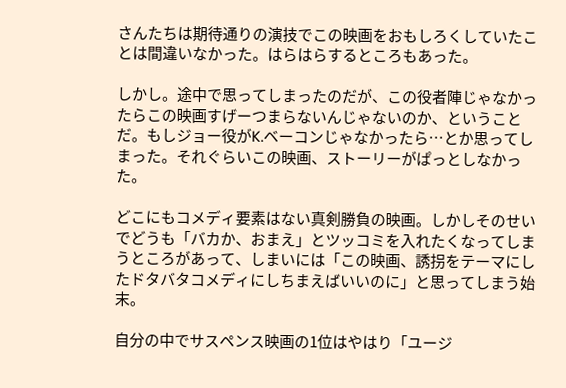さんたちは期待通りの演技でこの映画をおもしろくしていたことは間違いなかった。はらはらするところもあった。

しかし。途中で思ってしまったのだが、この役者陣じゃなかったらこの映画すげーつまらないんじゃないのか、ということだ。もしジョー役がK.ベーコンじゃなかったら…とか思ってしまった。それぐらいこの映画、ストーリーがぱっとしなかった。

どこにもコメディ要素はない真剣勝負の映画。しかしそのせいでどうも「バカか、おまえ」とツッコミを入れたくなってしまうところがあって、しまいには「この映画、誘拐をテーマにしたドタバタコメディにしちまえばいいのに」と思ってしまう始末。

自分の中でサスペンス映画の1位はやはり「ユージ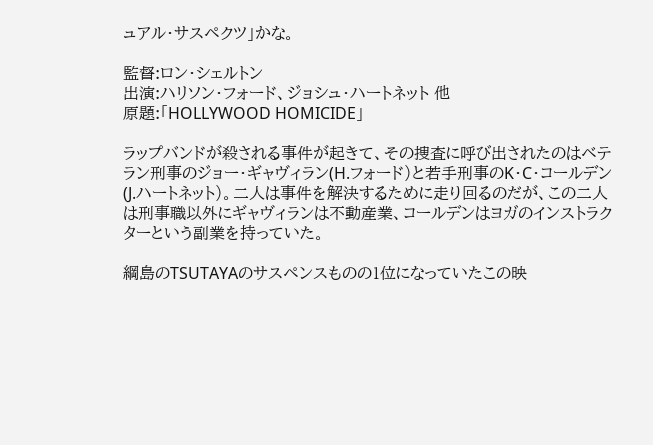ュアル・サスペクツ」かな。

監督:ロン・シェルトン
出演:ハリソン・フォード、ジョシュ・ハートネット 他
原題:「HOLLYWOOD HOMICIDE」

ラップバンドが殺される事件が起きて、その捜査に呼び出されたのはベテラン刑事のジョー・ギャヴィラン(H.フォード)と若手刑事のK・C・コールデン(J.ハートネット)。二人は事件を解決するために走り回るのだが、この二人は刑事職以外にギャヴィランは不動産業、コールデンはヨガのインストラクターという副業を持っていた。

綱島のTSUTAYAのサスペンスものの1位になっていたこの映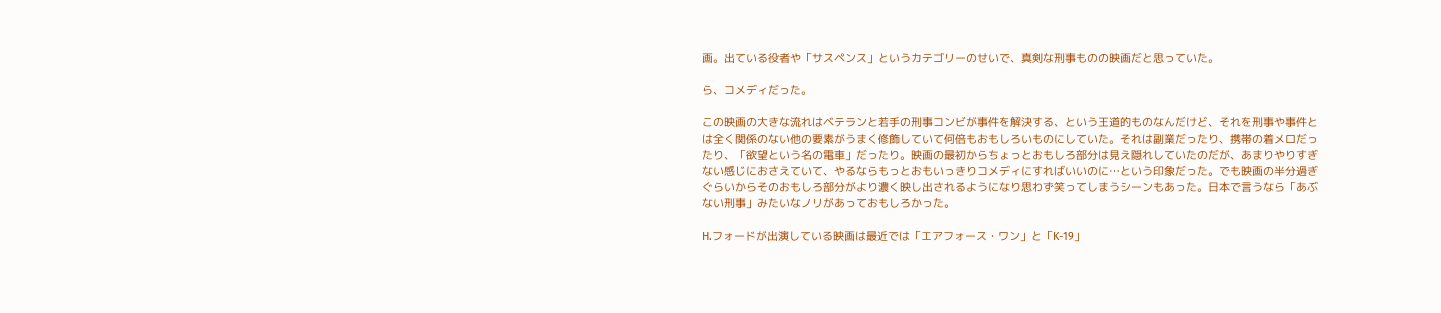画。出ている役者や「サスペンス」というカテゴリーのせいで、真剣な刑事ものの映画だと思っていた。

ら、コメディだった。

この映画の大きな流れはベテランと若手の刑事コンビが事件を解決する、という王道的ものなんだけど、それを刑事や事件とは全く関係のない他の要素がうまく修飾していて何倍もおもしろいものにしていた。それは副業だったり、携帯の着メロだったり、「欲望という名の電車」だったり。映画の最初からちょっとおもしろ部分は見え隠れしていたのだが、あまりやりすぎない感じにおさえていて、やるならもっとおもいっきりコメディにすればいいのに…という印象だった。でも映画の半分過ぎぐらいからそのおもしろ部分がより濃く映し出されるようになり思わず笑ってしまうシーンもあった。日本で言うなら「あぶない刑事」みたいなノリがあっておもしろかった。

H.フォードが出演している映画は最近では「エアフォース・ワン」と「K-19」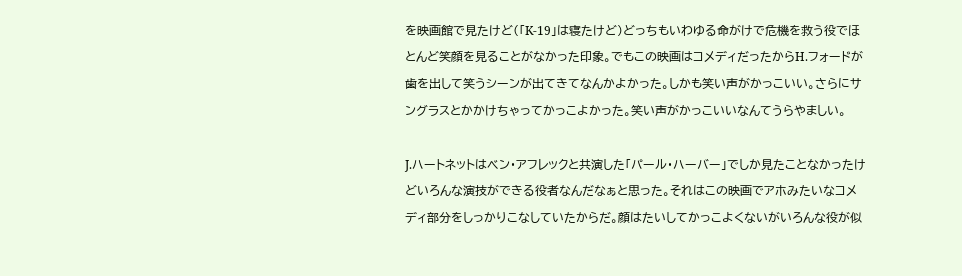を映画館で見たけど(「K-19」は寝たけど)どっちもいわゆる命がけで危機を救う役でほとんど笑顔を見ることがなかった印象。でもこの映画はコメディだったからH.フォードが歯を出して笑うシーンが出てきてなんかよかった。しかも笑い声がかっこいい。さらにサングラスとかかけちゃってかっこよかった。笑い声がかっこいいなんてうらやましい。

J.ハートネットはベン・アフレックと共演した「パール・ハーバー」でしか見たことなかったけどいろんな演技ができる役者なんだなぁと思った。それはこの映画でアホみたいなコメディ部分をしっかりこなしていたからだ。顔はたいしてかっこよくないがいろんな役が似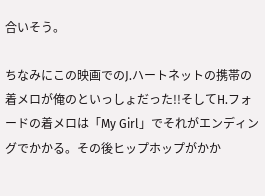合いそう。

ちなみにこの映画でのJ.ハートネットの携帯の着メロが俺のといっしょだった!!そしてH.フォードの着メロは「My Girl」でそれがエンディングでかかる。その後ヒップホップがかか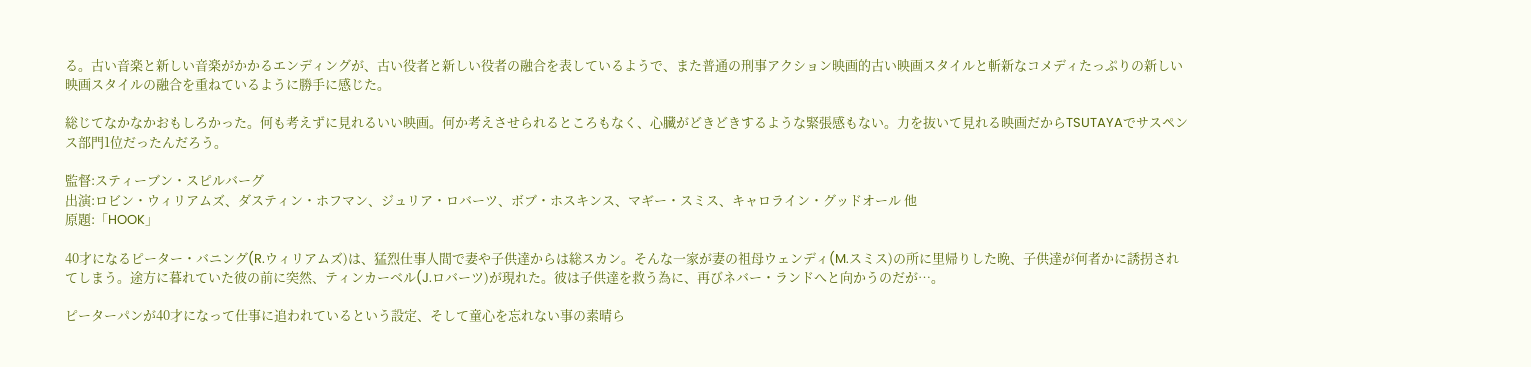る。古い音楽と新しい音楽がかかるエンディングが、古い役者と新しい役者の融合を表しているようで、また普通の刑事アクション映画的古い映画スタイルと斬新なコメディたっぷりの新しい映画スタイルの融合を重ねているように勝手に感じた。

総じてなかなかおもしろかった。何も考えずに見れるいい映画。何か考えさせられるところもなく、心臓がどきどきするような緊張感もない。力を抜いて見れる映画だからTSUTAYAでサスペンス部門1位だったんだろう。

監督:スティーブン・スピルバーグ
出演:ロビン・ウィリアムズ、ダスティン・ホフマン、ジュリア・ロバーツ、ボブ・ホスキンス、マギー・スミス、キャロライン・グッドオール 他
原題:「HOOK」

40才になるピーター・バニング(R.ウィリアムズ)は、猛烈仕事人間で妻や子供達からは総スカン。そんな一家が妻の祖母ウェンディ(M.スミス)の所に里帰りした晩、子供達が何者かに誘拐されてしまう。途方に暮れていた彼の前に突然、ティンカーベル(J.ロバーツ)が現れた。彼は子供達を救う為に、再びネバー・ランドへと向かうのだが…。

ピーターパンが40才になって仕事に追われているという設定、そして童心を忘れない事の素晴ら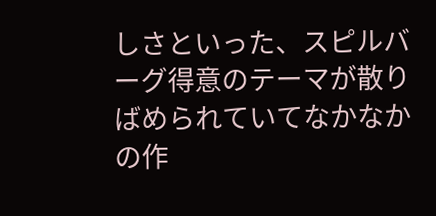しさといった、スピルバーグ得意のテーマが散りばめられていてなかなかの作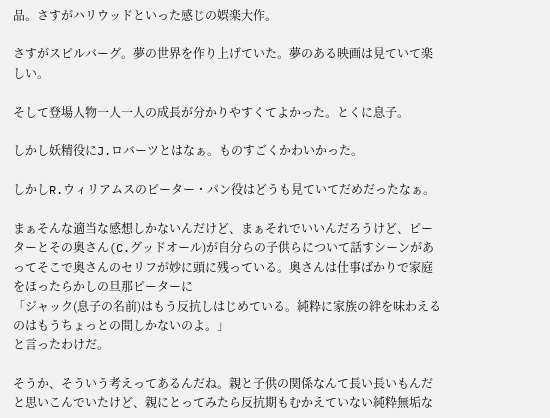品。さすがハリウッドといった感じの娯楽大作。

さすがスピルバーグ。夢の世界を作り上げていた。夢のある映画は見ていて楽しい。

そして登場人物一人一人の成長が分かりやすくてよかった。とくに息子。

しかし妖精役にJ.ロバーツとはなぁ。ものすごくかわいかった。

しかしR.ウィリアムスのピーター・パン役はどうも見ていてだめだったなぁ。

まぁそんな適当な感想しかないんだけど、まぁそれでいいんだろうけど、ピーターとその奥さん(C.グッドオール)が自分らの子供らについて話すシーンがあってそこで奥さんのセリフが妙に頭に残っている。奥さんは仕事ばかりで家庭をほったらかしの旦那ピーターに
「ジャック(息子の名前)はもう反抗しはじめている。純粋に家族の絆を味わえるのはもうちょっとの間しかないのよ。」
と言ったわけだ。

そうか、そういう考えってあるんだね。親と子供の関係なんて長い長いもんだと思いこんでいたけど、親にとってみたら反抗期もむかえていない純粋無垢な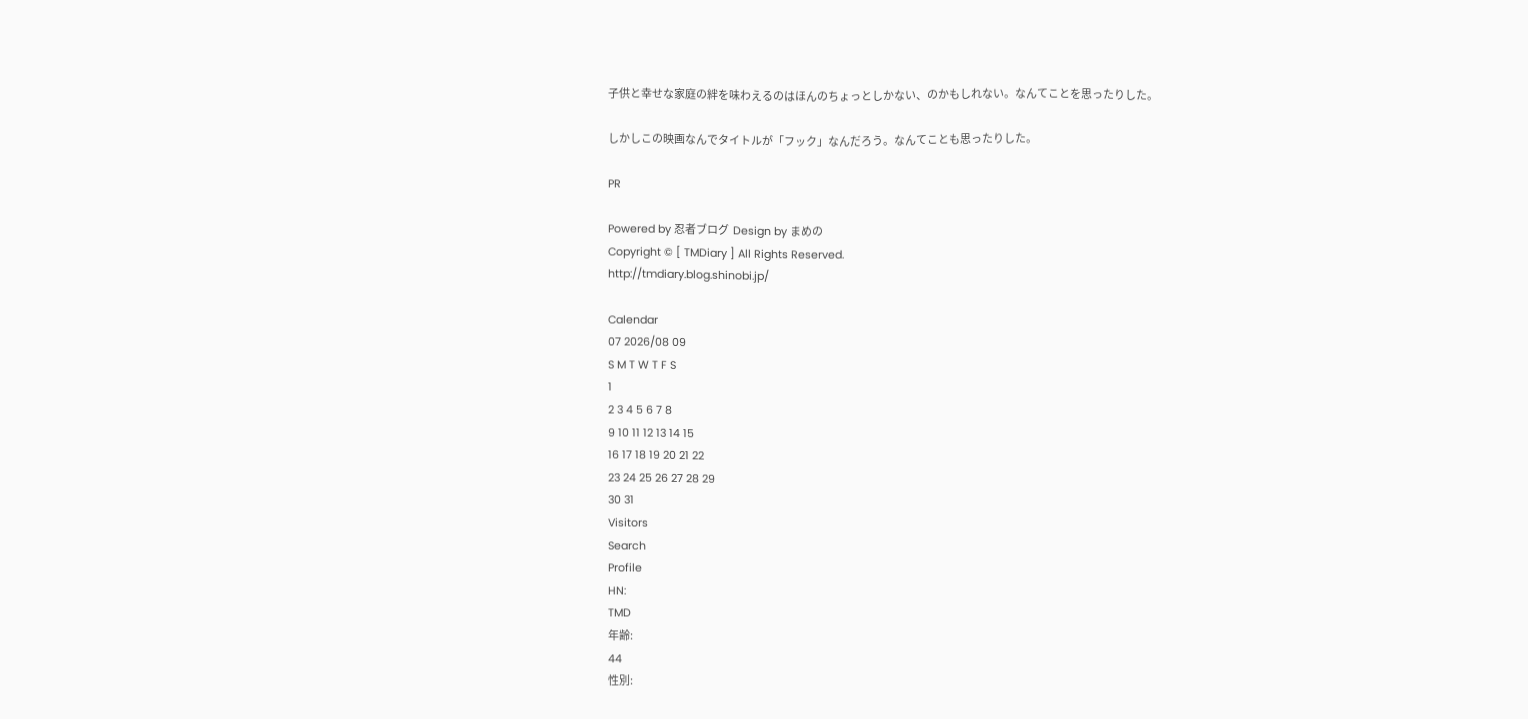子供と幸せな家庭の絆を味わえるのはほんのちょっとしかない、のかもしれない。なんてことを思ったりした。

しかしこの映画なんでタイトルが「フック」なんだろう。なんてことも思ったりした。

PR

Powered by 忍者ブログ  Design by まめの
Copyright © [ TMDiary ] All Rights Reserved.
http://tmdiary.blog.shinobi.jp/

Calendar
07 2026/08 09
S M T W T F S
1
2 3 4 5 6 7 8
9 10 11 12 13 14 15
16 17 18 19 20 21 22
23 24 25 26 27 28 29
30 31
Visitors
Search
Profile
HN:
TMD
年齢:
44
性別: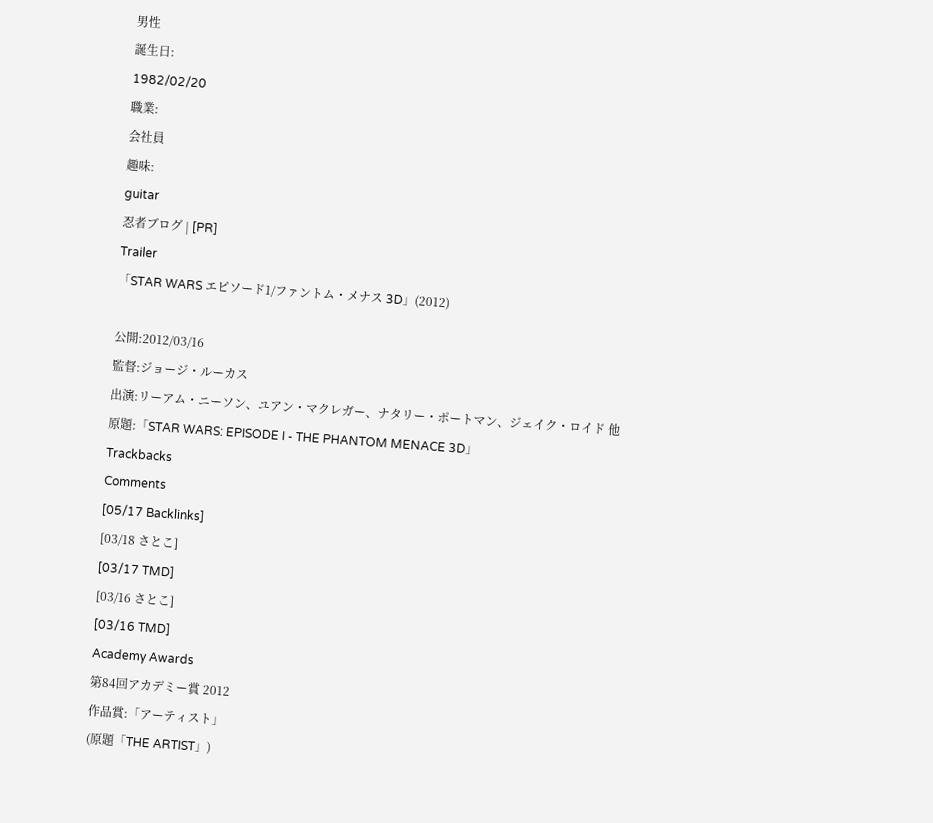男性
誕生日:
1982/02/20
職業:
会社員
趣味:
guitar
忍者ブログ | [PR]
Trailer
「STAR WARS エピソード1/ファントム・メナス 3D」(2012)

公開:2012/03/16
監督:ジョージ・ルーカス
出演:リーアム・ニーソン、ユアン・マクレガー、ナタリー・ポートマン、ジェイク・ロイド 他
原題:「STAR WARS: EPISODE I - THE PHANTOM MENACE 3D」
Trackbacks
Comments
[05/17 Backlinks]
[03/18 さとこ]
[03/17 TMD]
[03/16 さとこ]
[03/16 TMD]
Academy Awards
第84回アカデミー賞 2012
作品賞:「アーティスト」
(原題「THE ARTIST」)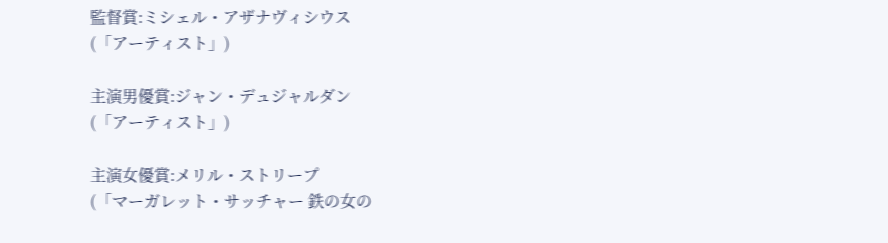監督賞:ミシェル・アザナヴィシウス
(「アーティスト」)

主演男優賞:ジャン・デュジャルダン
(「アーティスト」)

主演女優賞:メリル・ストリープ
(「マーガレット・サッチャー 鉄の女の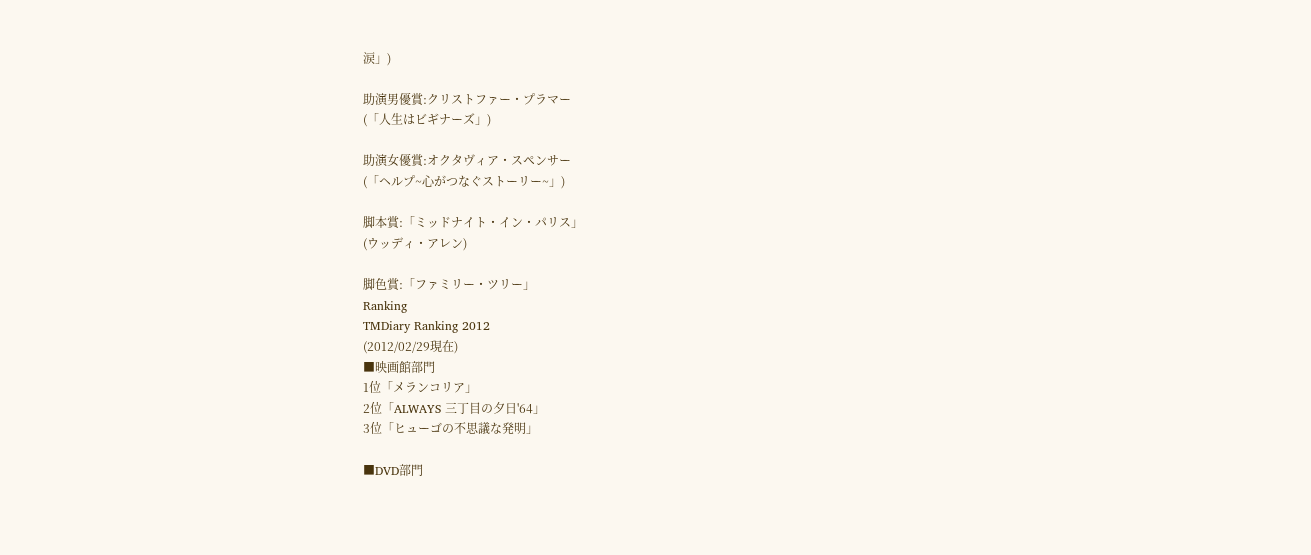涙」)

助演男優賞:クリストファー・プラマー
(「人生はビギナーズ」)

助演女優賞:オクタヴィア・スペンサー
(「ヘルプ~心がつなぐストーリー~」)

脚本賞:「ミッドナイト・イン・パリス」
(ウッディ・アレン)

脚色賞:「ファミリー・ツリー」
Ranking
TMDiary Ranking 2012
(2012/02/29現在)
■映画館部門
1位「メランコリア」
2位「ALWAYS 三丁目の夕日'64」
3位「ヒューゴの不思議な発明」

■DVD部門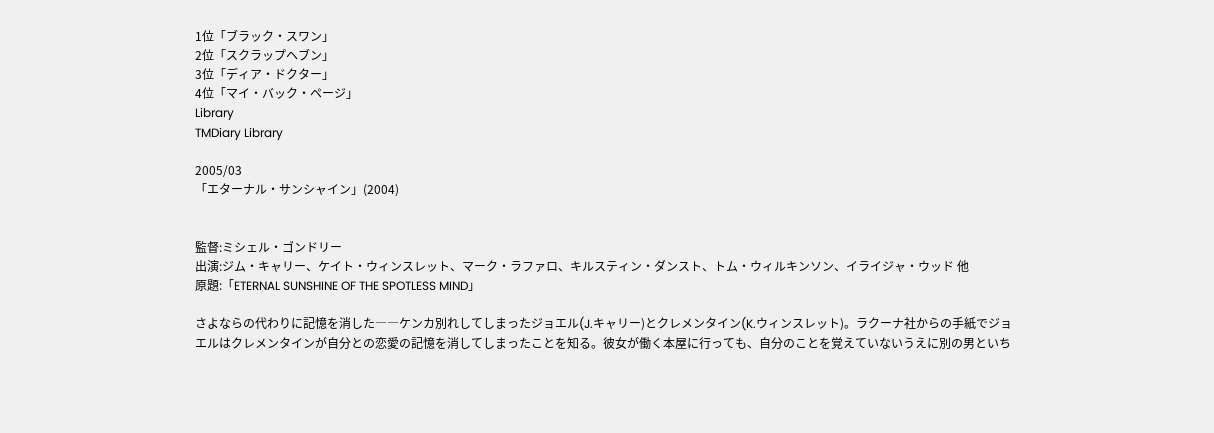1位「ブラック・スワン」
2位「スクラップヘブン」
3位「ディア・ドクター」
4位「マイ・バック・ページ」
Library
TMDiary Library

2005/03
「エターナル・サンシャイン」(2004)


監督:ミシェル・ゴンドリー
出演:ジム・キャリー、ケイト・ウィンスレット、マーク・ラファロ、キルスティン・ダンスト、トム・ウィルキンソン、イライジャ・ウッド 他
原題:「ETERNAL SUNSHINE OF THE SPOTLESS MIND」

さよならの代わりに記憶を消した――ケンカ別れしてしまったジョエル(J.キャリー)とクレメンタイン(K.ウィンスレット)。ラクーナ社からの手紙でジョエルはクレメンタインが自分との恋愛の記憶を消してしまったことを知る。彼女が働く本屋に行っても、自分のことを覚えていないうえに別の男といち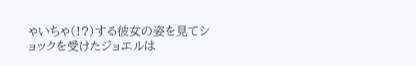ゃいちゃ(!?)する彼女の姿を見てショックを受けたジョエルは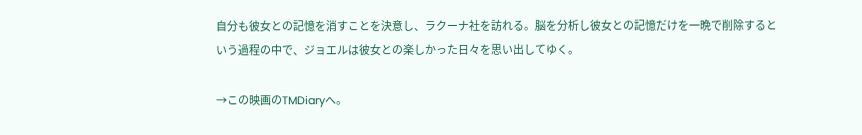自分も彼女との記憶を消すことを決意し、ラクーナ社を訪れる。脳を分析し彼女との記憶だけを一晩で削除するという過程の中で、ジョエルは彼女との楽しかった日々を思い出してゆく。

→この映画のTMDiaryへ。